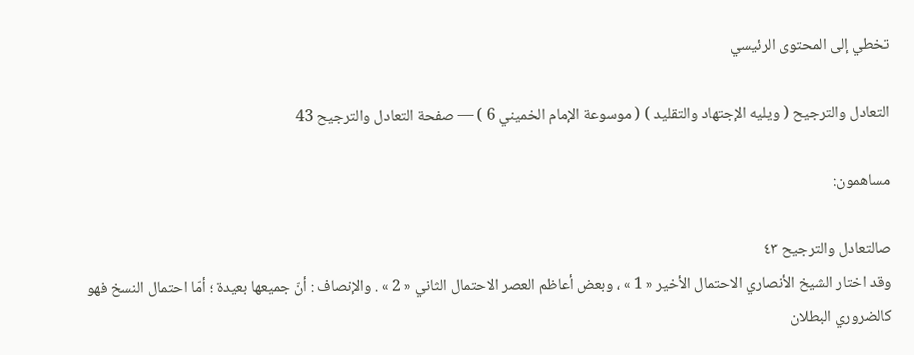تخطي إلى المحتوى الرئيسي

التعادل والترجيح ( ويليه الإجتهاد والتقليد ) ( موسوعة الإمام الخميني 6 ) — صفحة التعادل والترجيح 43

مساهمون:

صالتعادل والترجيح ٤٣
وقد اختار الشيخ الأنصاري الاحتمال الأخير « 1 » ، وبعض أعاظم العصر الاحتمال الثاني « 2 » . والإنصاف : أنّ جميعها بعيدة ؛ أمّا احتمال النسخ فهو كالضروري البطلان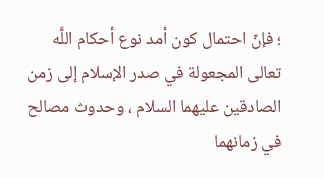؛ فإنّ احتمال كون أمد نوع أحكام اللَّه تعالى المجعولة في صدر الإسلام إلى زمن الصادقين عليهما السلام ، وحدوث مصالح في زمانهما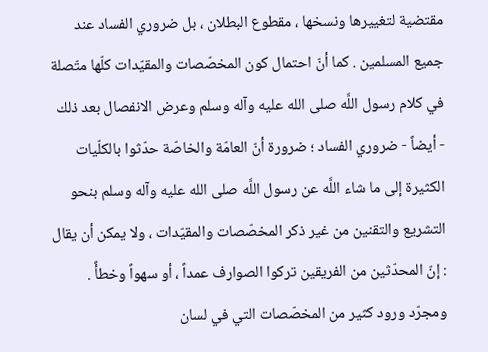مقتضية لتغييرها ونسخها ، مقطوع البطلان ، بل ضروري الفساد عند جميع المسلمين . كما أنّ احتمال كون المخصّصات والمقيّدات كلّها متّصلة في كلام رسول اللَّه صلى الله عليه وآله وسلم وعرض الانفصال بعد ذلك - أيضاً - ضروري الفساد ؛ ضرورة أنّ العامّة والخاصّة حدّثوا بالكلّيات الكثيرة إلى ما شاء اللَّه عن رسول اللَّه صلى الله عليه وآله وسلم بنحو التشريع والتقنين من غير ذكر المخصّصات والمقيّدات ، ولا يمكن أن يقال : إنّ المحدّثين من الفريقين تركوا الصوارف عمداً ، أو سهواً وخطأً . ومجرّد ورود كثير من المخصّصات التي في لسان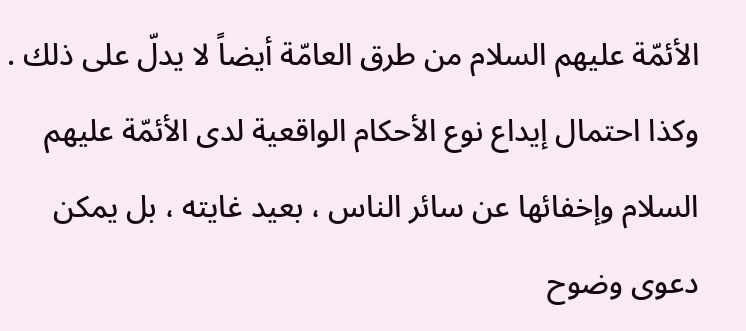الأئمّة عليهم السلام من طرق العامّة أيضاً لا يدلّ على ذلك . وكذا احتمال إيداع نوع الأحكام الواقعية لدى الأئمّة عليهم السلام وإخفائها عن سائر الناس ، بعيد غايته ، بل يمكن دعوى وضوح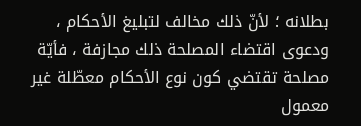بطلانه ؛ لأنّ ذلك مخالف لتبليغ الأحكام ، ودعوى اقتضاء المصلحة ذلك مجازفة ، فأيّة مصلحة تقتضي كون نوع الأحكام معطّلة غير معمول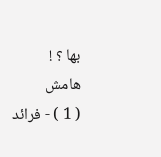بها ؟ !
هامش
( 1 ) - فرائد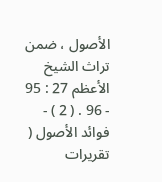الأصول ، ضمن تراث الشيخ الأعظم 27 : 95 - 96 . ( 2 ) - فوائد الأصول ( تقريرات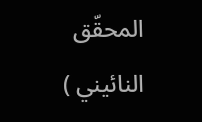المحقّق النائيني )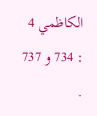الكاظمي 4 : 734 و 737 .